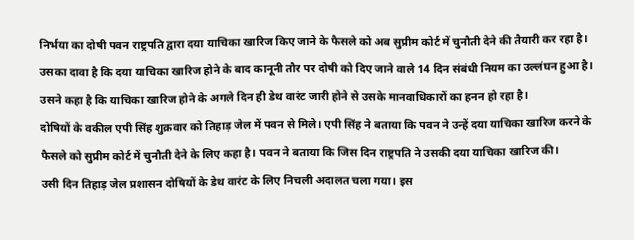निर्भया का दोषी पवन राष्ट्रपति द्वारा दया याचिका खारिज किए जाने के फैसले को अब सुप्रीम कोर्ट में चुनौती देने की तैयारी कर रहा है। उसका दावा है कि दया याचिका खारिज होने के बाद कानूनी तौर पर दोषी को दिए जाने वाले 14 दिन संबंधी नियम का उल्लंघन हुआ है। उसने कहा है कि याचिका खारिज होने के अगले दिन ही डेथ वारंट जारी होने से उसके मानवाधिकारों का हनन हो रहा है।
दोषियों के वकील एपी सिंह शुक्रवार को तिहाड़ जेल में पवन से मिले। एपी सिंह ने बताया कि पवन ने उन्हें दया याचिका खारिज करने के फैसले को सुप्रीम कोर्ट में चुनौती देने के लिए कहा है। पवन ने बताया कि जिस दिन राष्ट्रपति ने उसकी दया याचिका खारिज की।
उसी दिन तिहाड़ जेल प्रशासन दोषियों के डेथ वारंट के लिए निचली अदालत चला गया। इस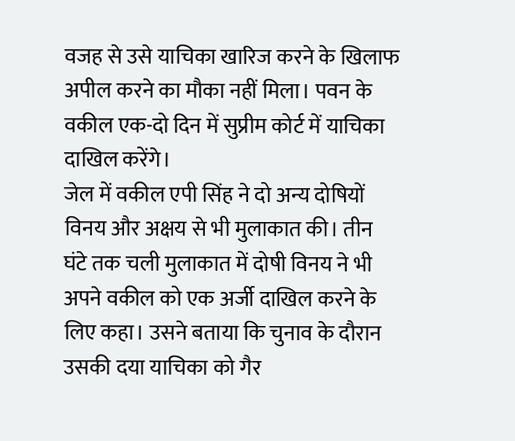वजह से उसे याचिका खारिज करने के खिलाफ अपील करने का मौका नहीं मिला। पवन के वकील एक-दो दिन में सुप्रीम कोर्ट में याचिका दाखिल करेंगे।
जेल में वकील एपी सिंह ने दो अन्य दोषियों विनय और अक्षय से भी मुलाकात की। तीन घंटे तक चली मुलाकात में दोषी विनय ने भी अपने वकील को एक अर्जी दाखिल करने के लिए कहा। उसने बताया कि चुनाव के दौरान उसकी दया याचिका को गैर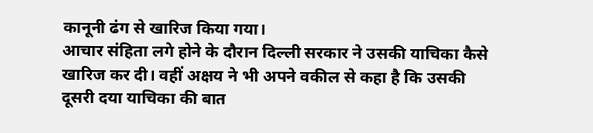कानूनी ढंग से खारिज किया गया।
आचार संहिता लगे होने के दौरान दिल्ली सरकार ने उसकी याचिका कैसे खारिज कर दी। वहीं अक्षय ने भी अपने वकील से कहा है कि उसकी दूसरी दया याचिका की बात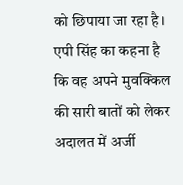को छिपाया जा रहा है। एपी सिंह का कहना है कि वह अपने मुवक्किल की सारी बातों को लेकर अदालत में अर्जी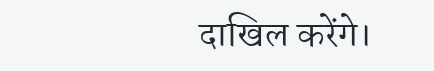दाखिल करेंगे।